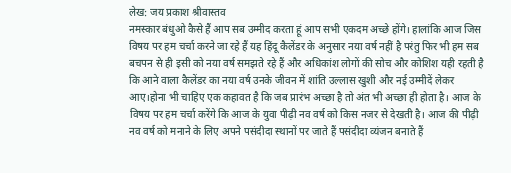लेख: जय प्रकाश श्रीवास्तव
नमस्कार बंधुओ कैसे हैं आप सब उम्मीद करता हूं आप सभी एकदम अच्छे होंगे। हालांकि आज जिस विषय पर हम चर्चा करने जा रहे हैं यह हिंदू कैलेंडर के अनुसार नया वर्ष नहीं है परंतु फिर भी हम सब बचपन से ही इसी को नया वर्ष समझते रहे हैं और अधिकांश लोगों की सोच और कोशिश यही रहती है कि आने वाला कैलेंडर का नया वर्ष उनके जीवन में शांति उल्लास खुशी और नई उम्मीदें लेकर आए।होना भी चाहिए एक कहावत है कि जब प्रारंभ अच्छा है तो अंत भी अच्छा ही होता है। आज के विषय पर हम चर्चा करेंगे कि आज के युवा पीढ़ी नव वर्ष को किस नजर से देखती है। आज की पीढ़ी नव वर्ष को मनाने के लिए अपने पसंदीदा स्थानों पर जाते हैं पसंदीदा व्यंजन बनाते हैं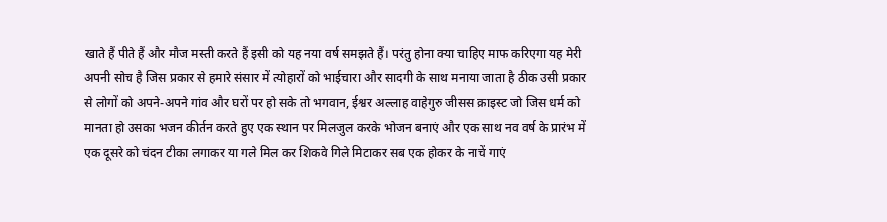खाते हैं पीते हैं और मौज मस्ती करते हैं इसी को यह नया वर्ष समझते हैं। परंतु होना क्या चाहिए माफ करिएगा यह मेरी अपनी सोच है जिस प्रकार से हमारे संसार में त्योहारों को भाईचारा और सादगी के साथ मनाया जाता है ठीक उसी प्रकार से लोगों को अपने-अपने गांव और घरों पर हो सके तो भगवान, ईश्वर अल्लाह वाहेगुरु जीसस क्राइस्ट जो जिस धर्म को मानता हो उसका भजन कीर्तन करते हुए एक स्थान पर मिलजुल करके भोजन बनाएं और एक साथ नव वर्ष के प्रारंभ में एक दूसरे को चंदन टीका लगाकर या गले मिल कर शिकवे गिले मिटाकर सब एक होकर के नाचें गाएं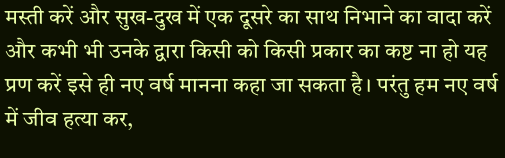मस्ती करें और सुख-दुख में एक दूसरे का साथ निभाने का वादा करें और कभी भी उनके द्वारा किसी को किसी प्रकार का कष्ट ना हो यह प्रण करें इसे ही नए वर्ष मानना कहा जा सकता है। परंतु हम नए वर्ष में जीव हत्या कर,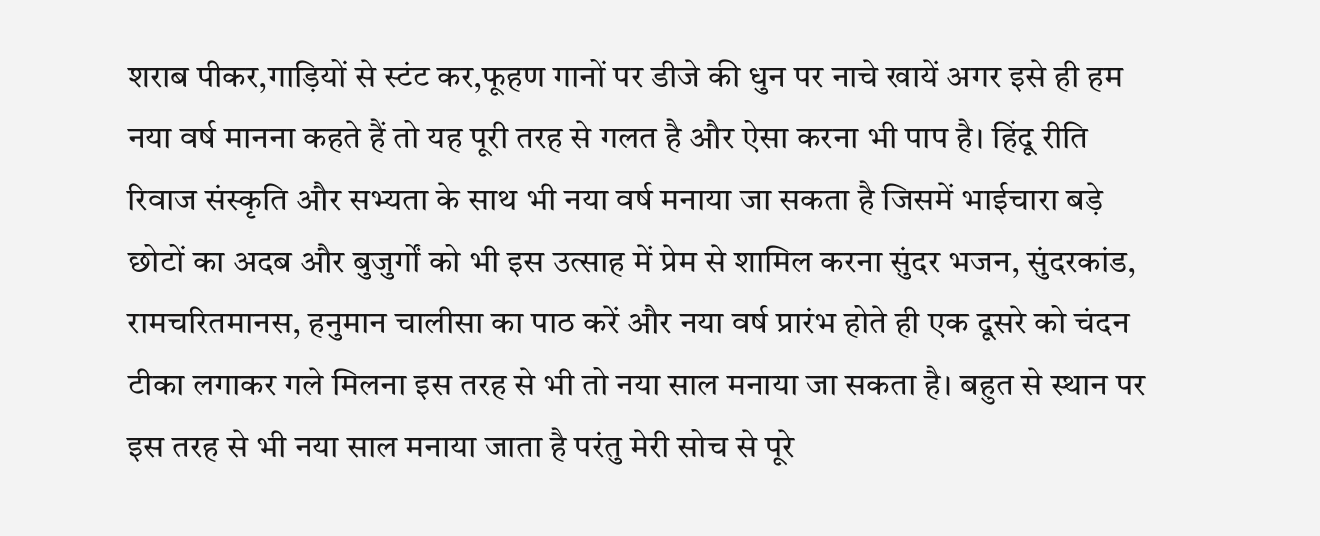शराब पीकर,गाड़ियों से स्टंट कर,फूहण गानों पर डीजे की धुन पर नाचे खायें अगर इसे ही हम नया वर्ष मानना कहते हैं तो यह पूरी तरह से गलत है और ऐसा करना भी पाप है। हिंदू रीति रिवाज संस्कृति और सभ्यता के साथ भी नया वर्ष मनाया जा सकता है जिसमें भाईचारा बड़े छोटों का अदब और बुजुर्गों को भी इस उत्साह में प्रेम से शामिल करना सुंदर भजन, सुंदरकांड, रामचरितमानस, हनुमान चालीसा का पाठ करें और नया वर्ष प्रारंभ होते ही एक दूसरे को चंदन टीका लगाकर गले मिलना इस तरह से भी तो नया साल मनाया जा सकता है। बहुत से स्थान पर इस तरह से भी नया साल मनाया जाता है परंतु मेरी सोच से पूरे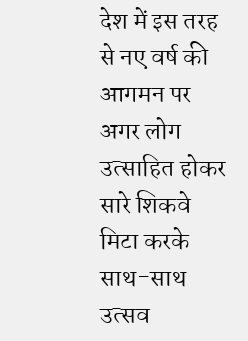देश में इस तरह से नए वर्ष की आगमन पर अगर लोग उत्साहित होकर सारे शिकवे मिटा करके साथ-साथ उत्सव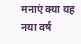मनाएं क्या यह नया वर्ष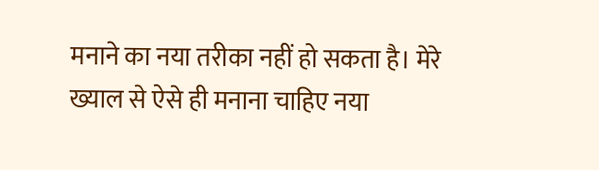मनाने का नया तरीका नहीं हो सकता है। मेरे ख्याल से ऐसे ही मनाना चाहिए नया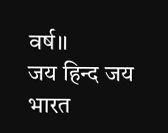वर्ष।।
जय हिन्द जय भारत